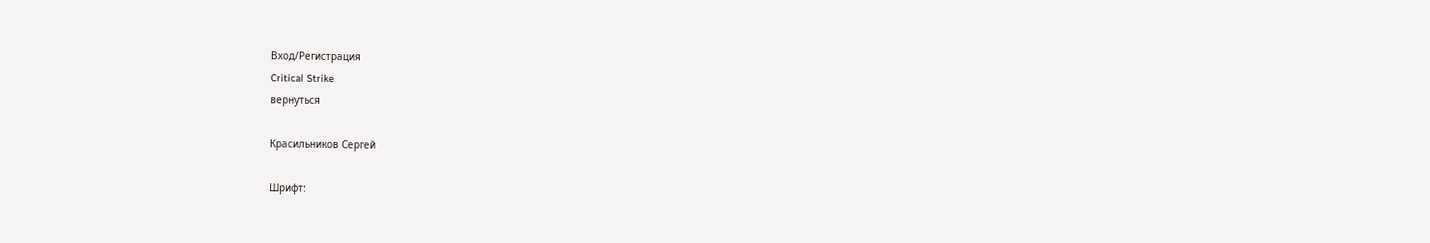Вход/Регистрация
Critical Strike
вернуться

Красильников Сергей

Шрифт: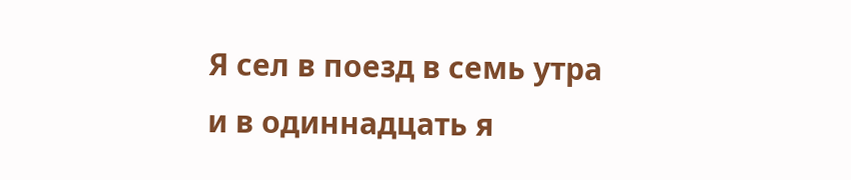Я сел в поезд в семь утра и в одиннадцать я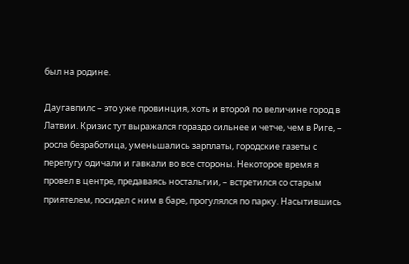был на родине.

Даугавпилс – это уже провинция, хоть и второй по величине город в Латвии. Кризис тут выражался гораздо сильнее и четче, чем в Риге, – росла безработица, уменьшались зарплаты, городские газеты с перепугу одичали и гавкали во все стороны. Некоторое время я провел в центре, предаваясь ностальгии, – встретился со старым приятелем, посидел с ним в баре, прогулялся по парку. Насытившись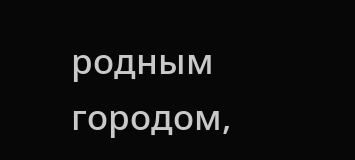родным городом,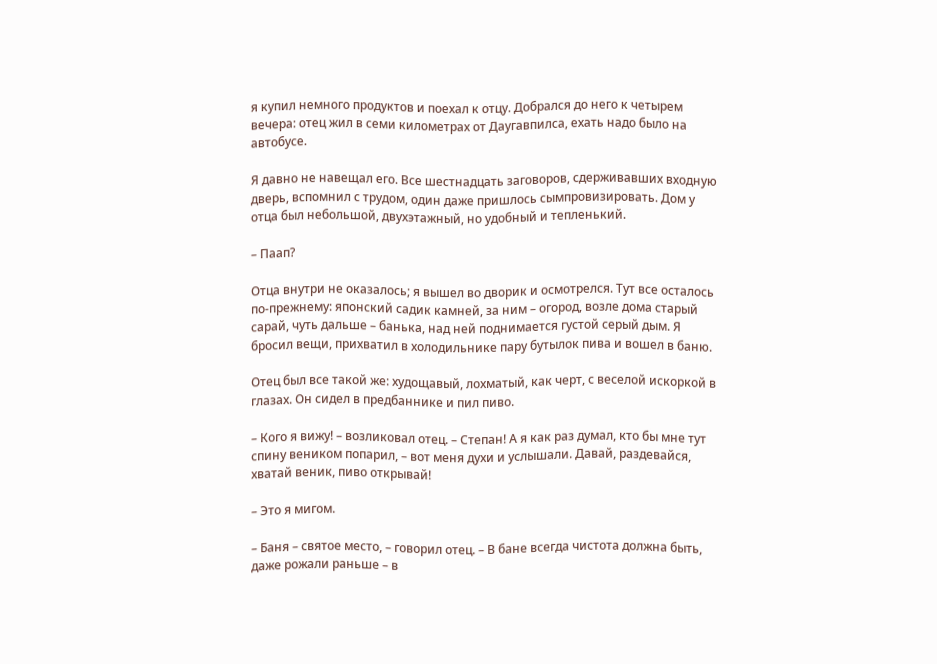я купил немного продуктов и поехал к отцу. Добрался до него к четырем вечера: отец жил в семи километрах от Даугавпилса, ехать надо было на автобусе.

Я давно не навещал его. Все шестнадцать заговоров, сдерживавших входную дверь, вспомнил с трудом, один даже пришлось сымпровизировать. Дом у отца был небольшой, двухэтажный, но удобный и тепленький.

– Паап?

Отца внутри не оказалось; я вышел во дворик и осмотрелся. Тут все осталось по-прежнему: японский садик камней, за ним – огород, возле дома старый сарай, чуть дальше – банька, над ней поднимается густой серый дым. Я бросил вещи, прихватил в холодильнике пару бутылок пива и вошел в баню.

Отец был все такой же: худощавый, лохматый, как черт, с веселой искоркой в глазах. Он сидел в предбаннике и пил пиво.

– Кого я вижу! – возликовал отец. – Степан! А я как раз думал, кто бы мне тут спину веником попарил, – вот меня духи и услышали. Давай, раздевайся, хватай веник, пиво открывай!

– Это я мигом.

– Баня – святое место, – говорил отец. – В бане всегда чистота должна быть, даже рожали раньше – в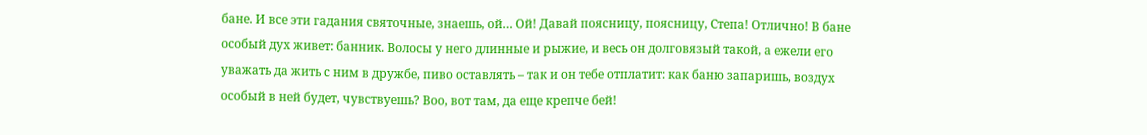бане. И все эти гадания святочные, знаешь, ой… Ой! Давай поясницу, поясницу, Степа! Отлично! В бане особый дух живет: банник. Волосы у него длинные и рыжие, и весь он долговязый такой, а ежели его уважать да жить с ним в дружбе, пиво оставлять – так и он тебе отплатит: как баню запаришь, воздух особый в ней будет, чувствуешь? Воо, вот там, да еще крепче бей!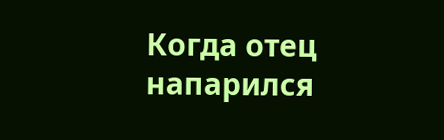Когда отец напарился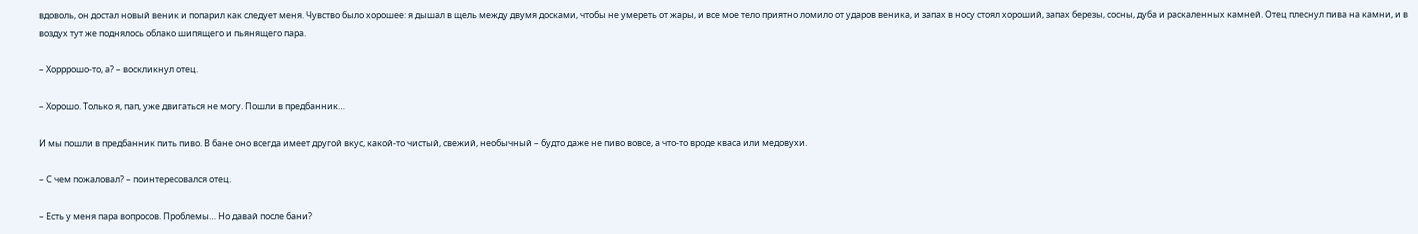вдоволь, он достал новый веник и попарил как следует меня. Чувство было хорошее: я дышал в щель между двумя досками, чтобы не умереть от жары, и все мое тело приятно ломило от ударов веника, и запах в носу стоял хороший, запах березы, сосны, дуба и раскаленных камней. Отец плеснул пива на камни, и в воздух тут же поднялось облако шипящего и пьянящего пара.

– Хорррошо-то, а? – воскликнул отец.

– Хорошо. Только я, пап, уже двигаться не могу. Пошли в предбанник…

И мы пошли в предбанник пить пиво. В бане оно всегда имеет другой вкус, какой-то чистый, свежий, необычный – будто даже не пиво вовсе, а что-то вроде кваса или медовухи.

– С чем пожаловал? – поинтересовался отец.

– Есть у меня пара вопросов. Проблемы… Но давай после бани?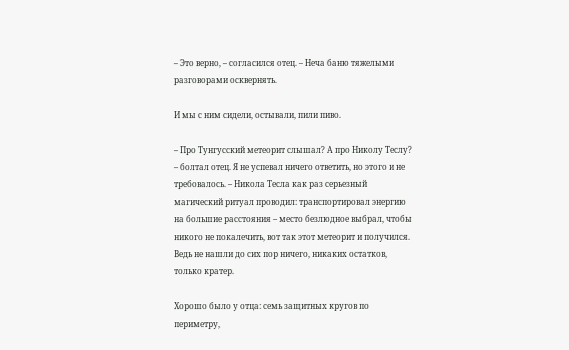– Это верно, – согласился отец. – Неча баню тяжелыми разговорами осквернять.

И мы с ним сидели, остывали, пили пиво.

– Про Тунгусский метеорит слышал? А про Николу Теслу? – болтал отец. Я не успевал ничего ответить, но этого и не требовалось. – Никола Тесла как раз серьезный магический ритуал проводил: транспортировал энергию на большие расстояния – место безлюдное выбрал, чтобы никого не покалечить, вот так этот метеорит и получился. Ведь не нашли до сих пор ничего, никаких остатков, только кратер.

Хорошо было у отца: семь защитных кругов по периметру,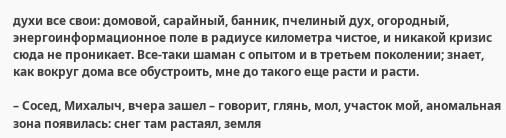духи все свои: домовой, сарайный, банник, пчелиный дух, огородный, энергоинформационное поле в радиусе километра чистое, и никакой кризис сюда не проникает. Все-таки шаман с опытом и в третьем поколении; знает, как вокруг дома все обустроить, мне до такого еще расти и расти.

– Сосед, Михалыч, вчера зашел – говорит, глянь, мол, участок мой, аномальная зона появилась: снег там растаял, земля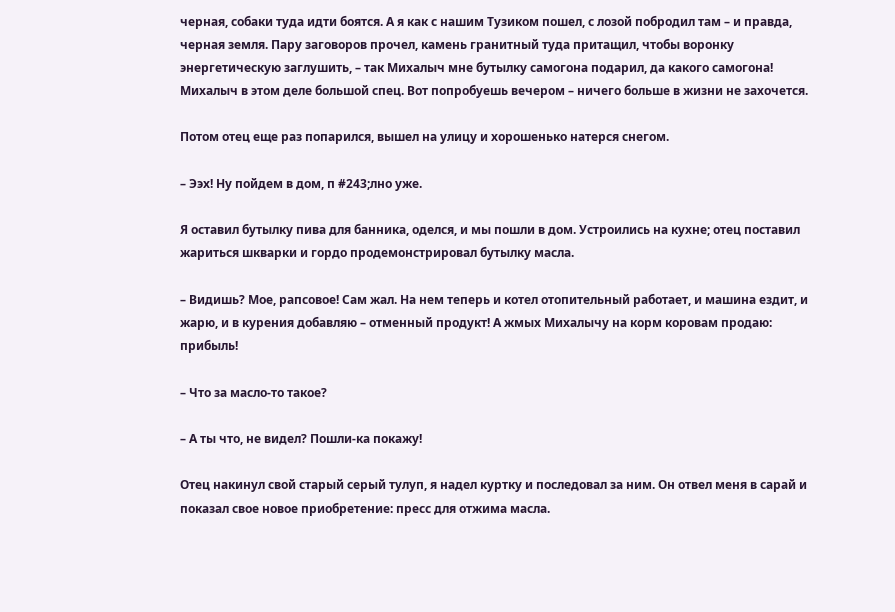черная, собаки туда идти боятся. А я как с нашим Тузиком пошел, с лозой побродил там – и правда, черная земля. Пару заговоров прочел, камень гранитный туда притащил, чтобы воронку энергетическую заглушить, – так Михалыч мне бутылку самогона подарил, да какого самогона! Михалыч в этом деле большой спец. Вот попробуешь вечером – ничего больше в жизни не захочется.

Потом отец еще раз попарился, вышел на улицу и хорошенько натерся снегом.

– Ээх! Ну пойдем в дом, п #243;лно уже.

Я оставил бутылку пива для банника, оделся, и мы пошли в дом. Устроились на кухне; отец поставил жариться шкварки и гордо продемонстрировал бутылку масла.

– Видишь? Мое, рапсовое! Сам жал. На нем теперь и котел отопительный работает, и машина ездит, и жарю, и в курения добавляю – отменный продукт! А жмых Михалычу на корм коровам продаю: прибыль!

– Что за масло-то такое?

– А ты что, не видел? Пошли-ка покажу!

Отец накинул свой старый серый тулуп, я надел куртку и последовал за ним. Он отвел меня в сарай и показал свое новое приобретение: пресс для отжима масла.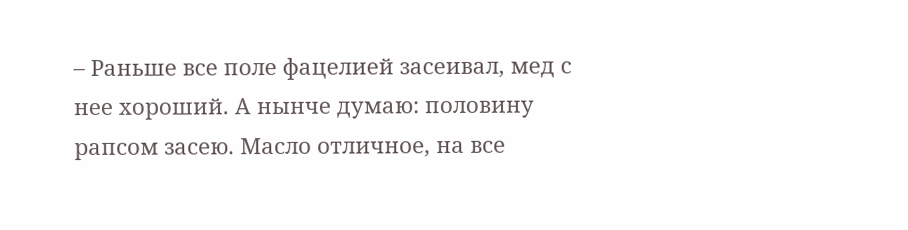– Раньше все поле фацелией засеивал, мед с нее хороший. А нынче думаю: половину рапсом засею. Масло отличное, на все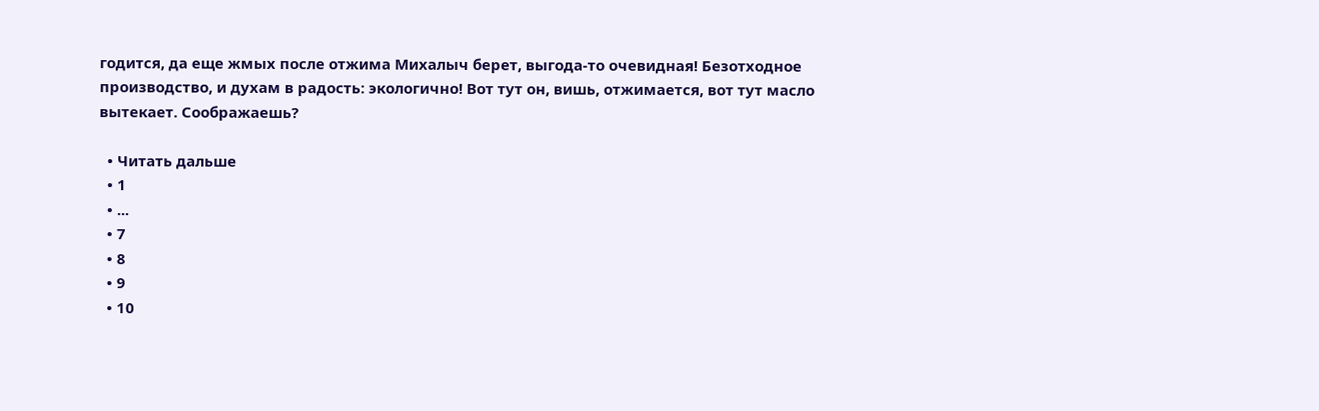годится, да еще жмых после отжима Михалыч берет, выгода-то очевидная! Безотходное производство, и духам в радость: экологично! Вот тут он, вишь, отжимается, вот тут масло вытекает. Соображаешь?

  • Читать дальше
  • 1
  • ...
  • 7
  • 8
  • 9
  • 10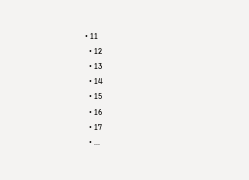• 11
  • 12
  • 13
  • 14
  • 15
  • 16
  • 17
  • ...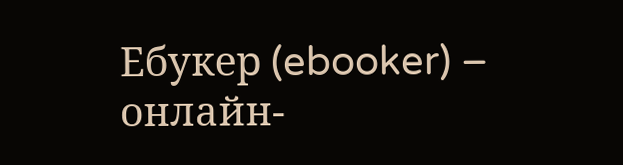Ебукер (ebooker) – онлайн-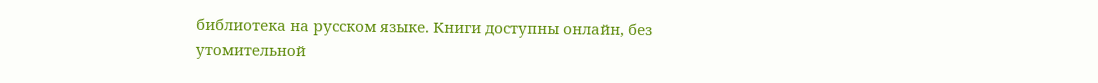библиотека на русском языке. Книги доступны онлайн, без утомительной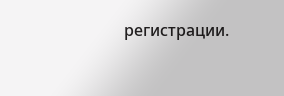регистрации.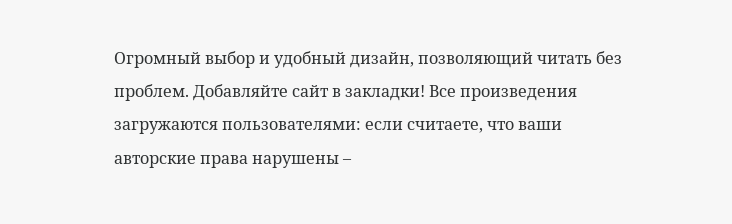Огромный выбор и удобный дизайн, позволяющий читать без проблем. Добавляйте сайт в закладки! Все произведения загружаются пользователями: если считаете, что ваши авторские права нарушены –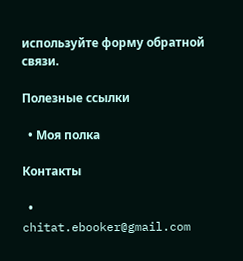используйте форму обратной связи.

Полезные ссылки

  • Моя полка

Контакты

  • chitat.ebooker@gmail.com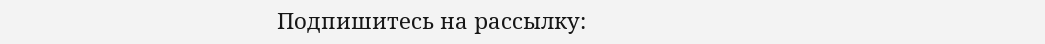Подпишитесь на рассылку: